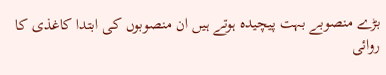بڑے منصوبے بہت پیچیدہ ہوتے ہیں ان منصوبوں کی ابتدا کاغذی کا روائی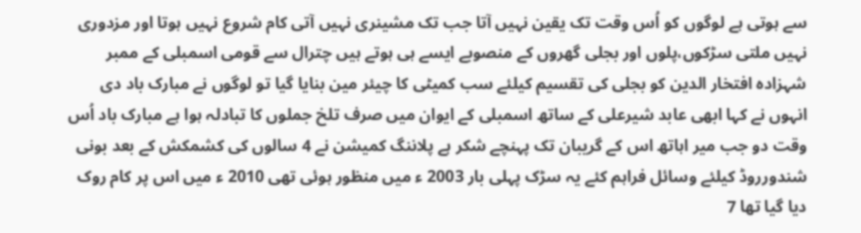سے ہوتی ہے لوگوں کو اُس وقت تک یقین نہیں آتا جب تک مشینری نہیں آتی کام شروع نہیں ہوتا اور مزدوری نہیں ملتی سڑکوں،پلوں اور بجلی گھروں کے منصوبے ایسے ہی ہوتے ہیں چترال سے قومی اسمبلی کے ممبر شہزادہ افتخار الدین کو بجلی کی تقسیم کیلئے سب کمیٹی کا چیئر مین بنایا گیا تو لوگوں نے مبارک باد دی انہوں نے کہا ابھی عابد شیرعلی کے ساتھ اسمبلی کے ایوان میں صرف تلخ جملوں کا تبادلہ ہوا ہے مبارک باد اُس وقت دو جب میر اہاتھ اس کے گریبان تک پہنچے شکر ہے پلاننگ کمیشن نے 4 سالوں کی کشمکش کے بعد بونی شندورروڈ کیلئے وسائل فراہم کئے یہ سڑک پہلی بار 2003 ء میں منظور ہوئی تھی 2010 ء میں اس پر کام روک دیا گیا تھا 7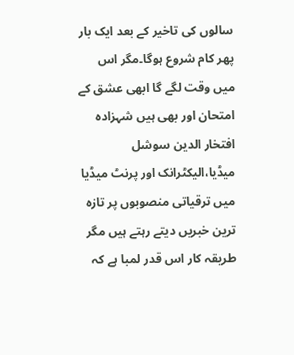سالوں کی تاخیر کے بعد ایک بار پھر کام شروع ہوگا۔مگر اس میں وقت لگے گا ابھی عشق کے امتحان اور بھی ہیں شہزادہ افتخار الدین سوشل میڈیا،الیکٹرانک اور پرنٹ میڈیا میں ترقیاتی منصوبوں پر تازہ ترین خبریں دیتے رہتے ہیں مگر طریقہ کار اس قدر لمبا ہے کہ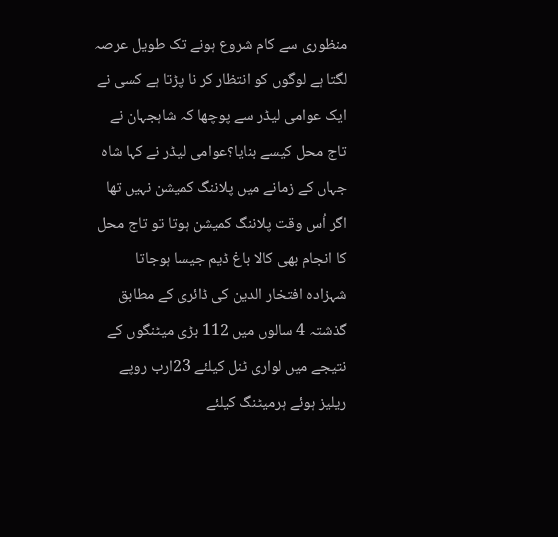منظوری سے کام شروع ہونے تک طویل عرصہ لگتا ہے لوگوں کو انتظار کر نا پڑتا ہے کسی نے ایک عوامی لیڈر سے پوچھا کہ شاہجہان نے تاج محل کیسے بنایا؟عوامی لیڈر نے کہا شاہ جہاں کے زمانے میں پلاننگ کمیشن نہیں تھا اگر اُس وقت پلاننگ کمیشن ہوتا تو تاج محل کا انجام بھی کالا باغ ڈیم جیسا ہوجاتا شہزادہ افتخار الدین کی ڈائری کے مطابق گذشتہ 4 سالوں میں 112 بڑی میٹنگوں کے نتیجے میں لواری ٹنل کیلئے 23ارب روپے ریلیز ہوئے ہرمیٹنگ کیلئے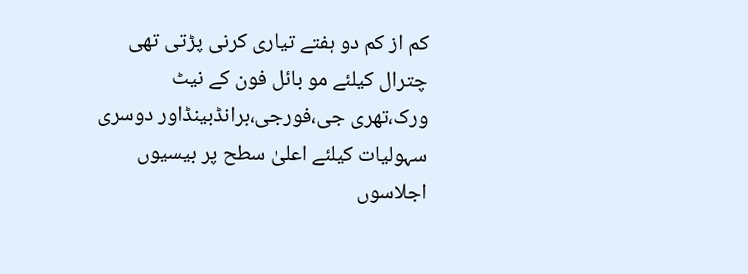کم از کم دو ہفتے تیاری کرنی پڑتی تھی چترال کیلئے مو بائل فون کے نیٹ ورک،تھری جی،فورجی،برانڈبینڈاور دوسری سہولیات کیلئے اعلیٰ سطح پر بیسیوں اجلاسوں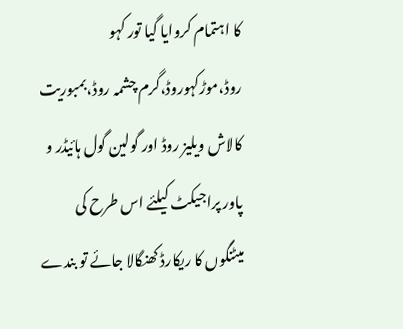کا اہتمام کروایا گیا تور کہو روڈ،موڑکہوروڈ،گرم چشمہ روڈ،بمبوریت کالاش ویلیز روڈ اور گولین گول ہائیڈر و پاور پراجیکٹ کیلئے اس طرح کی میٹنگوں کا ریکارڈ کھنگالا جائے تو بندے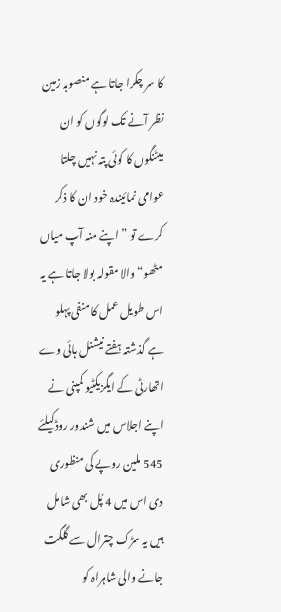کا سر چکرا جاتا ہے منصوبہ زمین نظر آنے تک لوگوں کو ان میٹنگوں کا کوئی پتہ نہیں چلتا عوامی نمائیندہ خود ان کا ذکر کرے تو ”اپنے منہ آپ میاں مٹھو“والا مقولہ بولا جاتا ہے یہ اس طویل عمل کا منفی پہلو ہے گذشتہ ہفتے نیشنل ہائی وے اتھارٹی کے ایگزیکٹیو کمپنی نے اپنے اجلاس میں شندور روڈکیلئے 545 ملین روپے کی منظوری دی اس میں 4 پُل بھی شامل ہیں یہ سڑک چترال سے گلگت جانے والی شاہراہ کو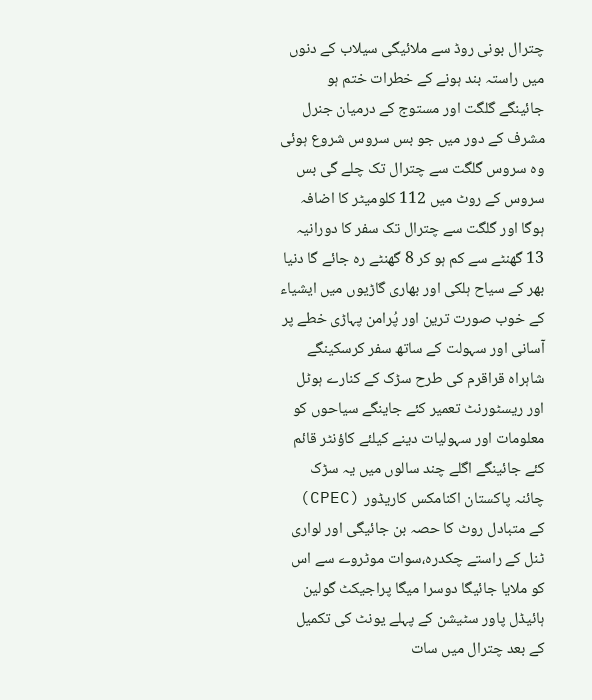چترال بونی روڈ سے ملائیگی سیلاب کے دنوں میں راستہ بند ہونے کے خطرات ختم ہو جائینگے گلگت اور مستوج کے درمیان جنرل مشرف کے دور میں جو بس سروس شروع ہوئی وہ سروس گلگت سے چترال تک چلے گی بس سروس کے روٹ میں 112 کلومیٹر کا اضافہ ہوگا اور گلگت سے چترال تک سفر کا دورانیہ 13 گھنٹے سے کم ہو کر 8 گھنٹے رہ جائے گا دنیا بھر کے سیاح ہلکی اور بھاری گاڑیوں میں ایشیاء کے خوب صورت ترین اور پُرامن پہاڑی خطے پر آسانی اور سہولت کے ساتھ سفر کرسکینگے شاہراہ قراقرم کی طرح سڑک کے کنارے ہوٹل اور ریسٹورنٹ تعمیر کئے جاینگے سیاحوں کو معلومات اور سہولیات دینے کیلئے کاؤنٹر قائم کئے جائینگے اگلے چند سالوں میں یہ سڑک چائنہ پاکستان اکنامکس کاریڈور (CPEC) کے متبادل روٹ کا حصہ بن جائیگی اور لواری ٹنل کے راستے چکدرہ،سوات موٹروے سے اس کو ملایا جائیگا دوسرا میگا پراجیکٹ گولین ہائیڈل پاور سٹیشن کے پہلے یونٹ کی تکمیل کے بعد چترال میں سات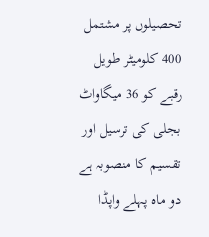تحصیلوں پر مشتمل 400 کلومیٹر طویل رقبے کو 36 میگاواٹ بجلی کی ترسیل اور تقسیم کا منصوبہ ہے دو ماہ پہلے واپڈا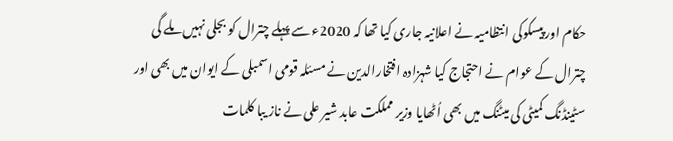حکام اور پیسکوکی انتظامیہ نے اعلانیہ جاری کیا تھا کہ 2020ء سے پہلے چترال کو بجلی نہیں ملے گی چترال کے عوام نے احتجاج کیا شہزادہ افتخارالدین نے مسئلہ قومی اسمبلی کے ایوان میں بھی اور سٹینڈنگ کمیٹی کی میٹنگ میں بھی اُٹھایا وزیر مملکت عابد شیر علی نے ناز یبا کلمات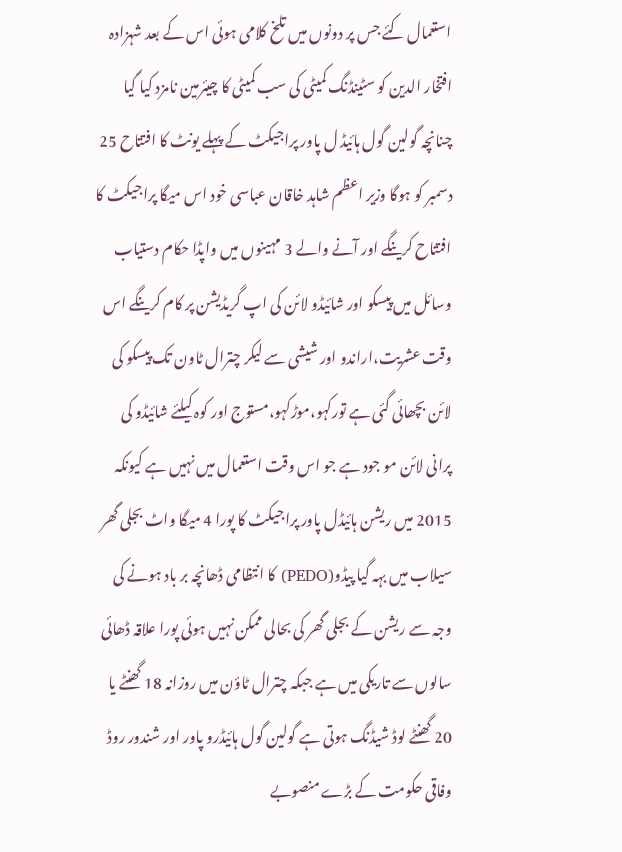استعمال کئے جس پر دونوں میں تلخ کلامی ہوئی اس کے بعد شہزادہ افتخار الدین کو سٹینڈنگ کمیٹی کی سب کمیٹی کا چیئرمین نامزد کیا گیا چنانچہ گولین گول ہائیڈ ل پاور پراجیکٹ کے پہلے یونٹ کا افتتاح 25 دسمبر کو ہوگا وزیر اعظم شاہد خاقان عباسی خود اس میگا پراجیکٹ کا افتتاح کرینگے اور آنے والے 3 مہینوں میں واپڈا حکام دستیاب وسائل میں پیسکو اور شائیڈو لائن کی اپ گریڈیشن پر کام کرینگے اس وقت عشریت،اراندو اور شیشی سے لیکر چترال ٹاون تک پیسکو کی لائن بچھائی گئی ہے تورکہو،موڑکہو،مستوج اور کوہ کیلئے شائیڈو کی پرانی لائن مو جود ہے جو اس وقت استعمال میں نہیں ہے کیونکہ 2015 میں ریشن ہائیڈل پاور پراجیکٹ کا پورا 4 میگا واٹ بجلی گھر سیلاب میں بہہ گیا پیڈو(PEDO) کا انتظامی ڈھانچہ بر باد ہونے کی وجہ سے ریشن کے بجلی گھر کی بحالی ممکن نہیں ہوئی پورا علاقہ ڈھائی سالوں سے تاریکی میں ہے جبکہ چترال ٹاؤن میں روزانہ 18 گھنٹے یا 20 گھنٹے لوڈ شیڈنگ ہوتی ہے گولین گول ہائیڈرو پاور اور شندور روڈ وفاقی حکومت کے بڑے منصوبے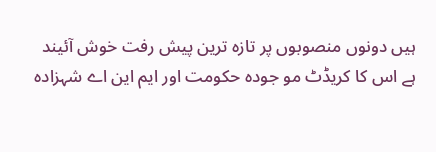ہیں دونوں منصوبوں پر تازہ ترین پیش رفت خوش آئیند ہے اس کا کریڈٹ مو جودہ حکومت اور ایم این اے شہزادہ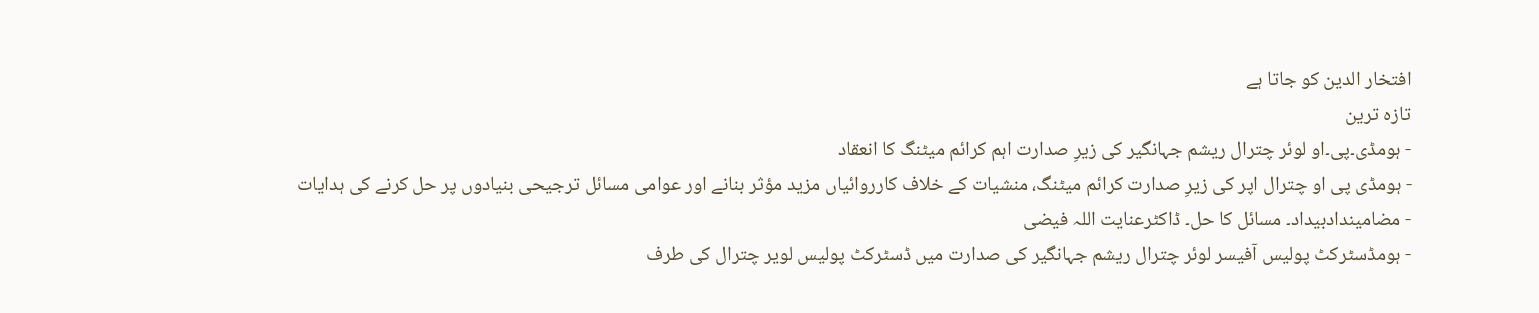افتخار الدین کو جاتا ہے
تازہ ترین
- ہومڈی۔پی۔او لوئر چترال ریشم جہانگیر کی زیرِ صدارت اہم کرائم میٹنگ کا انعقاد
- ہومڈی پی او چترال اپر کی زیرِ صدارت کرائم میٹنگ، منشیات کے خلاف کارروائیاں مزید مؤثر بنانے اور عوامی مسائل ترجیحی بنیادوں پر حل کرنے کی ہدایات
- مضامیندادبیداد۔ مسائل کا حل۔ ڈاکٹرعنایت اللہ فیضی
- ہومڈسٹرکٹ پولیس آفیسر لوئر چترال ریشم جہانگیر کی صدارت میں ڈسٹرکٹ پولیس لویر چترال کی طرف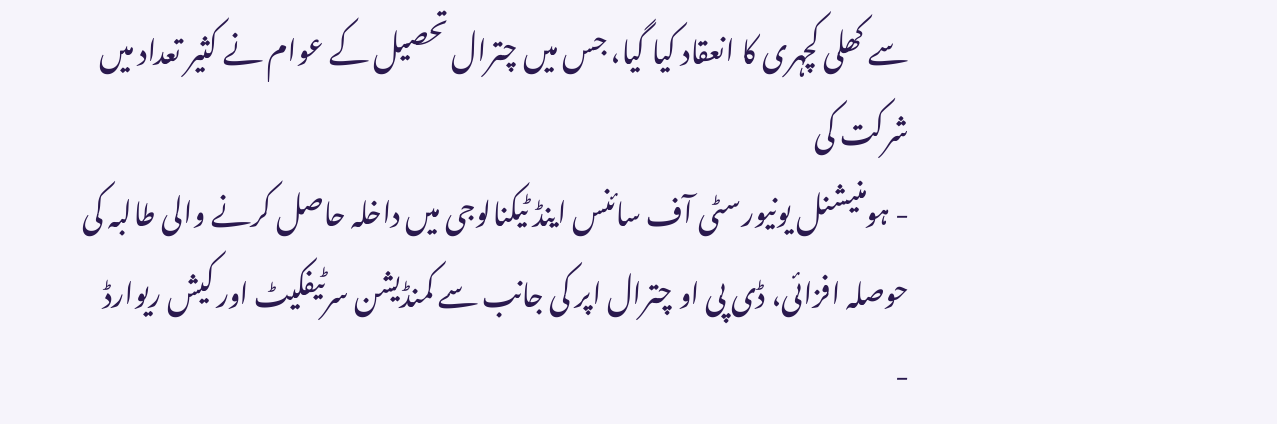سے کھلی کچہری کا انعقاد کیا گیا، جس میں چترال تحصیل کے عوام نے کثیر تعداد میں شرکت کی
- ہومنیشنل یونیورسٹی آف سائنس اینڈ ٹیکنالوجی میں داخلہ حاصل کرنے والی طالبہ کی حوصلہ افزائی، ڈی پی او چترال اپر کی جانب سے کمنڈیشن سرٹیفکیٹ اور کیش ریوارڈ
-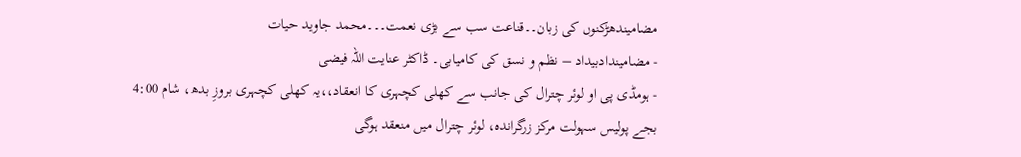مضامیندھڑکنوں کی زبان۔۔قناعت سب سے بڑی نعمت۔۔۔محمد جاوید حیات
- مضامیندادبیداد – نظم و نسق کی کامیابی۔ ڈاکٹر عنایت اللہ فیضی
- ہومڈی پی او لوئر چترال کی جانب سے کھلی کچہری کا انعقاد،،یہ کھلی کچہری بروزِ بدھ، شام 4:00 بجے پولیس سہولت مرکز زرگراندہ، لوئر چترال میں منعقد ہوگی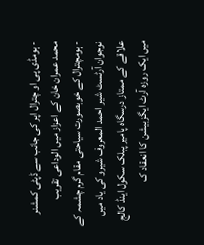- ہومڈی پی او چترال اپر کی جانب سے ڈپٹی کمشنر محمد عمران خان کے اعزاز میں الوداعی تقریب
- ہومچترال کے خوبصورت سیاحتی مقام گرم چشمہ کے نوجوان آرٹسٹ شیر احمد المعروف شیرو کی یاد میں علاقے کے ممتاز درسگاہ پامیر پبلک سکول اینڈ کالج میں ایک روزہ آرٹ ایگزبیشن کا انعقاد ک